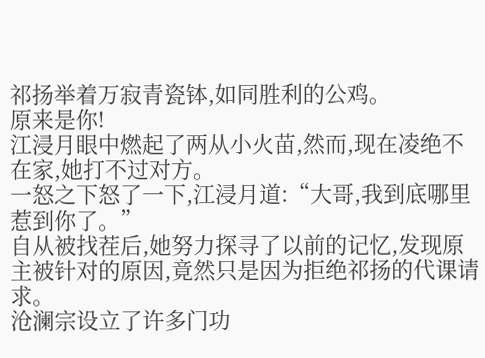祁扬举着万寂青瓷钵,如同胜利的公鸡。
原来是你!
江浸月眼中燃起了两从小火苗,然而,现在凌绝不在家,她打不过对方。
一怒之下怒了一下,江浸月道:“大哥,我到底哪里惹到你了。”
自从被找茬后,她努力探寻了以前的记忆,发现原主被针对的原因,竟然只是因为拒绝祁扬的代课请求。
沧澜宗设立了许多门功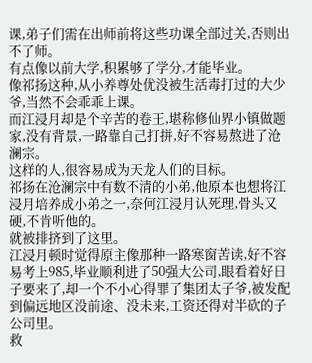课,弟子们需在出师前将这些功课全部过关,否则出不了师。
有点像以前大学,积累够了学分,才能毕业。
像祁扬这种,从小养尊处优没被生活毒打过的大少爷,当然不会乖乖上课。
而江浸月却是个辛苦的卷王,堪称修仙界小镇做题家,没有背景,一路靠自己打拼,好不容易熬进了沧澜宗。
这样的人,很容易成为天龙人们的目标。
祁扬在沧澜宗中有数不清的小弟,他原本也想将江浸月培养成小弟之一,奈何江浸月认死理,骨头又硬,不肯听他的。
就被排挤到了这里。
江浸月顿时觉得原主像那种一路寒窗苦读,好不容易考上985,毕业顺利进了50强大公司,眼看着好日子要来了,却一个不小心得罪了集团太子爷,被发配到偏远地区没前途、没未来,工资还得对半砍的子公司里。
救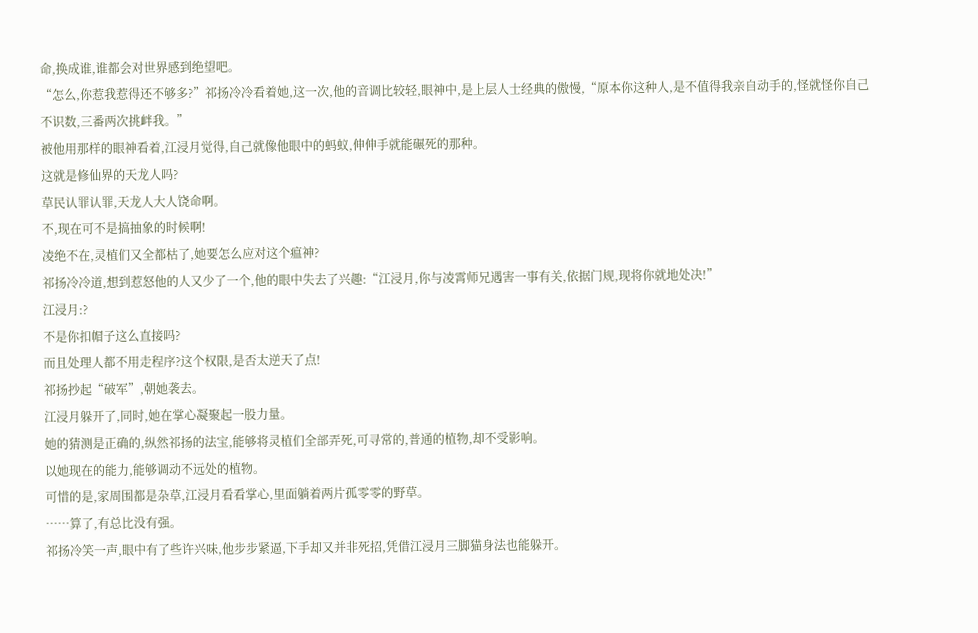命,换成谁,谁都会对世界感到绝望吧。
“怎么,你惹我惹得还不够多?”祁扬冷冷看着她,这一次,他的音调比较轻,眼神中,是上层人士经典的傲慢,“原本你这种人,是不值得我亲自动手的,怪就怪你自己不识数,三番两次挑衅我。”
被他用那样的眼神看着,江浸月觉得,自己就像他眼中的蚂蚁,伸伸手就能碾死的那种。
这就是修仙界的天龙人吗?
草民认罪认罪,天龙人大人饶命啊。
不,现在可不是搞抽象的时候啊!
凌绝不在,灵植们又全都枯了,她要怎么应对这个瘟神?
祁扬冷冷道,想到惹怒他的人又少了一个,他的眼中失去了兴趣:“江浸月,你与凌霄师兄遇害一事有关,依据门规,现将你就地处决!”
江浸月:?
不是你扣帽子这么直接吗?
而且处理人都不用走程序?这个权限,是否太逆天了点!
祁扬抄起“破军”,朝她袭去。
江浸月躲开了,同时,她在掌心凝聚起一股力量。
她的猜测是正确的,纵然祁扬的法宝,能够将灵植们全部弄死,可寻常的,普通的植物,却不受影响。
以她现在的能力,能够调动不远处的植物。
可惜的是,家周围都是杂草,江浸月看看掌心,里面躺着两片孤零零的野草。
……算了,有总比没有强。
祁扬冷笑一声,眼中有了些许兴味,他步步紧逼,下手却又并非死招,凭借江浸月三脚猫身法也能躲开。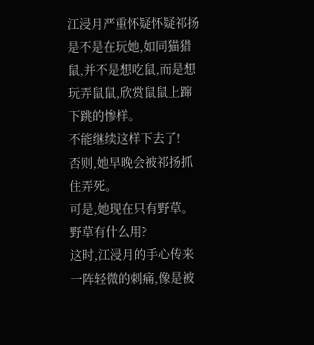江浸月严重怀疑怀疑祁扬是不是在玩她,如同猫猎鼠,并不是想吃鼠,而是想玩弄鼠鼠,欣赏鼠鼠上蹿下跳的惨样。
不能继续这样下去了!
否则,她早晚会被祁扬抓住弄死。
可是,她现在只有野草。
野草有什么用?
这时,江浸月的手心传来一阵轻微的刺痛,像是被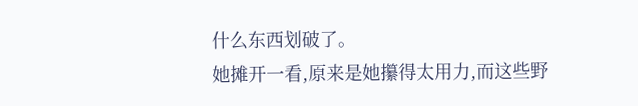什么东西划破了。
她摊开一看,原来是她攥得太用力,而这些野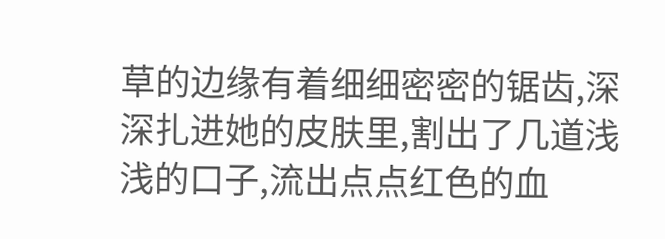草的边缘有着细细密密的锯齿,深深扎进她的皮肤里,割出了几道浅浅的口子,流出点点红色的血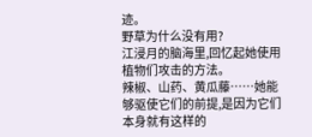迹。
野草为什么没有用?
江浸月的脑海里,回忆起她使用植物们攻击的方法。
辣椒、山药、黄瓜藤……她能够驱使它们的前提,是因为它们本身就有这样的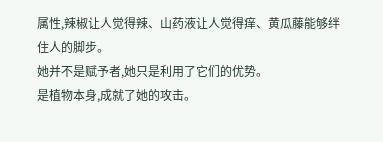属性,辣椒让人觉得辣、山药液让人觉得痒、黄瓜藤能够绊住人的脚步。
她并不是赋予者,她只是利用了它们的优势。
是植物本身,成就了她的攻击。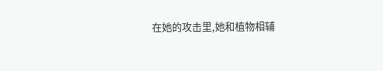在她的攻击里,她和植物相辅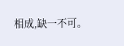相成,缺一不可。